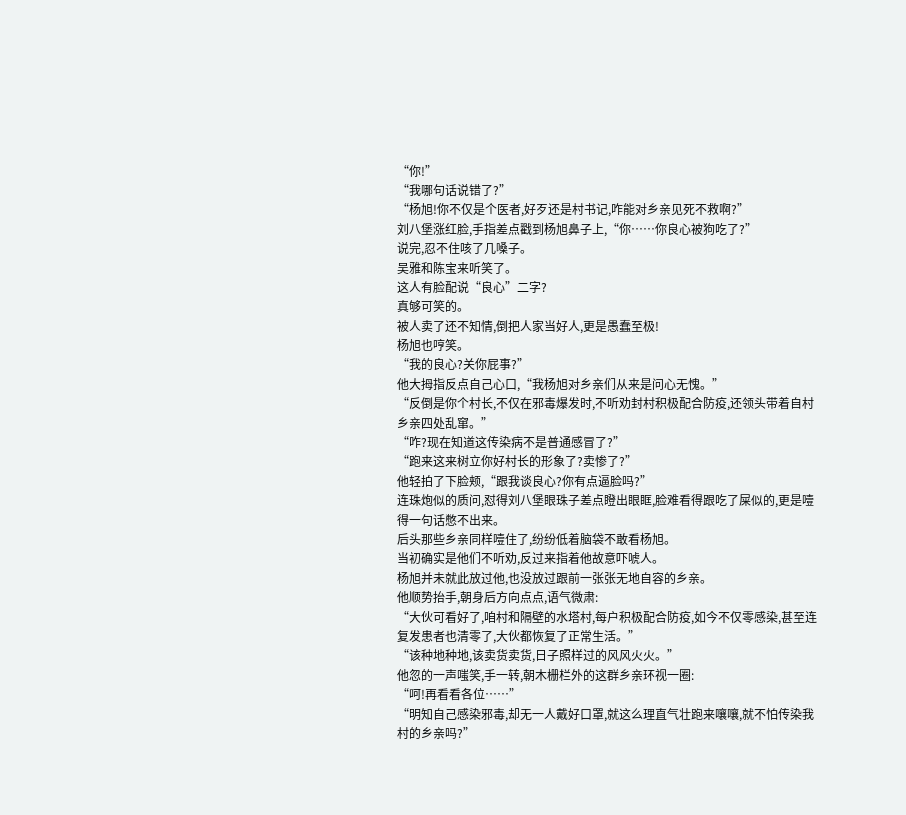“你!”
“我哪句话说错了?”
“杨旭!你不仅是个医者,好歹还是村书记,咋能对乡亲见死不救啊?”
刘八堡涨红脸,手指差点戳到杨旭鼻子上,“你……你良心被狗吃了?”
说完,忍不住咳了几嗓子。
吴雅和陈宝来听笑了。
这人有脸配说“良心”二字?
真够可笑的。
被人卖了还不知情,倒把人家当好人,更是愚蠢至极!
杨旭也哼笑。
“我的良心?关你屁事?”
他大拇指反点自己心口,“我杨旭对乡亲们从来是问心无愧。”
“反倒是你个村长,不仅在邪毒爆发时,不听劝封村积极配合防疫,还领头带着自村乡亲四处乱窜。”
“咋?现在知道这传染病不是普通感冒了?”
“跑来这来树立你好村长的形象了?卖惨了?”
他轻拍了下脸颊,“跟我谈良心?你有点逼脸吗?”
连珠炮似的质问,怼得刘八堡眼珠子差点瞪出眼眶,脸难看得跟吃了屎似的,更是噎得一句话憋不出来。
后头那些乡亲同样噎住了,纷纷低着脑袋不敢看杨旭。
当初确实是他们不听劝,反过来指着他故意吓唬人。
杨旭并未就此放过他,也没放过跟前一张张无地自容的乡亲。
他顺势抬手,朝身后方向点点,语气微肃:
“大伙可看好了,咱村和隔壁的水塔村,每户积极配合防疫,如今不仅零感染,甚至连复发患者也清零了,大伙都恢复了正常生活。”
“该种地种地,该卖货卖货,日子照样过的风风火火。”
他忽的一声嗤笑,手一转,朝木栅栏外的这群乡亲环视一圈:
“呵!再看看各位……”
“明知自己感染邪毒,却无一人戴好口罩,就这么理直气壮跑来嚷嚷,就不怕传染我村的乡亲吗?”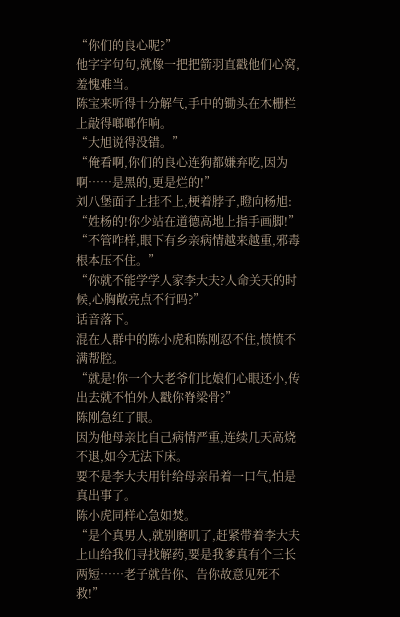“你们的良心呢?”
他字字句句,就像一把把箭羽直戳他们心窝,羞愧难当。
陈宝来听得十分解气,手中的锄头在木栅栏上敲得啷啷作响。
“大旭说得没错。”
“俺看啊,你们的良心连狗都嫌弃吃,因为啊……是黑的,更是烂的!”
刘八堡面子上挂不上,梗着脖子,瞪向杨旭:
“姓杨的!你少站在道德高地上指手画脚!”
“不管咋样,眼下有乡亲病情越来越重,邪毒根本压不住。”
“你就不能学学人家李大夫?人命关天的时候,心胸敞亮点不行吗?”
话音落下。
混在人群中的陈小虎和陈刚忍不住,愤愤不满帮腔。
“就是!你一个大老爷们比娘们心眼还小,传出去就不怕外人戳你脊梁骨?”
陈刚急红了眼。
因为他母亲比自己病情严重,连续几天高烧不退,如今无法下床。
要不是李大夫用针给母亲吊着一口气,怕是真出事了。
陈小虎同样心急如焚。
“是个真男人,就别磨叽了,赶紧带着李大夫上山给我们寻找解药,要是我爹真有个三长两短……老子就告你、告你故意见死不救!”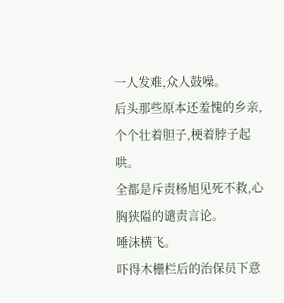一人发难,众人鼓噪。
后头那些原本还羞愧的乡亲,个个壮着胆子,梗着脖子起哄。
全都是斥责杨旭见死不救,心胸狭隘的谴责言论。
唾沫横飞。
吓得木栅栏后的治保员下意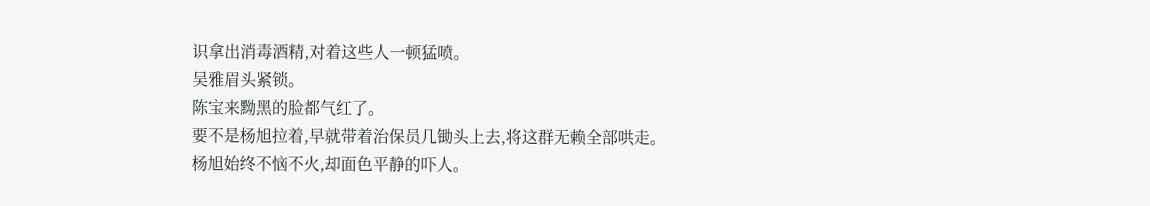识拿出消毒酒精,对着这些人一顿猛喷。
吴雅眉头紧锁。
陈宝来黝黑的脸都气红了。
要不是杨旭拉着,早就带着治保员几锄头上去,将这群无赖全部哄走。
杨旭始终不恼不火,却面色平静的吓人。